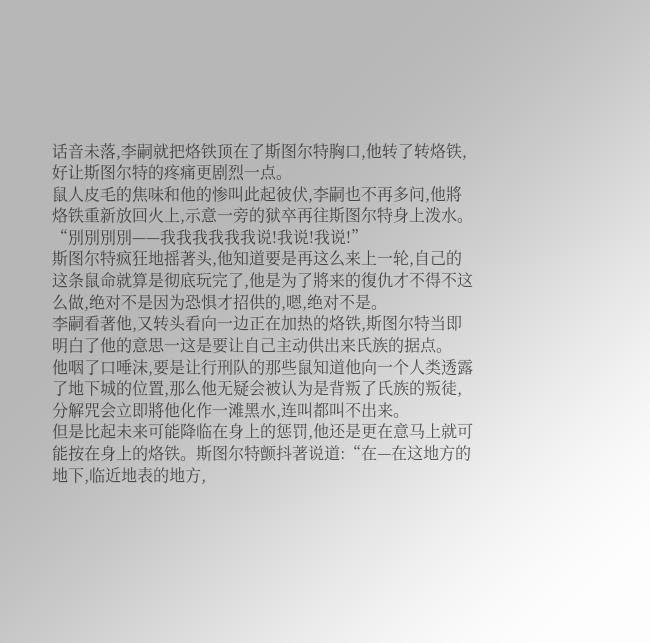话音未落,李嗣就把烙铁顶在了斯图尔特胸口,他转了转烙铁,好让斯图尔特的疼痛更剧烈一点。
鼠人皮毛的焦味和他的惨叫此起彼伏,李嗣也不再多问,他將烙铁重新放回火上,示意一旁的狱卒再往斯图尔特身上泼水。
“別別別別——我我我我我我说!我说!我说!”
斯图尔特疯狂地摇著头,他知道要是再这么来上一轮,自己的这条鼠命就算是彻底玩完了,他是为了將来的復仇才不得不这么做,绝对不是因为恐惧才招供的,嗯,绝对不是。
李嗣看著他,又转头看向一边正在加热的烙铁,斯图尔特当即明白了他的意思一这是要让自己主动供出来氏族的据点。
他咽了口唾沫,要是让行刑队的那些鼠知道他向一个人类透露了地下城的位置,那么他无疑会被认为是背叛了氏族的叛徒,分解咒会立即將他化作一滩黑水,连叫都叫不出来。
但是比起未来可能降临在身上的惩罚,他还是更在意马上就可能按在身上的烙铁。斯图尔特颤抖著说道:“在—在这地方的地下,临近地表的地方,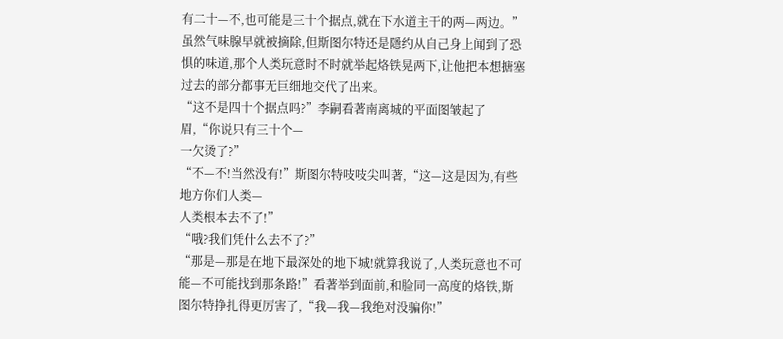有二十—不,也可能是三十个据点,就在下水道主干的两—两边。”
虽然气味腺早就被摘除,但斯图尔特还是隱约从自己身上闻到了恐惧的味道,那个人类玩意时不时就举起烙铁晃两下,让他把本想搪塞过去的部分都事无巨细地交代了出来。
“这不是四十个据点吗?”李嗣看著南离城的平面图皱起了眉,“你说只有三十个—
一欠烫了?”
“不—不!当然没有!”斯图尔特吱吱尖叫著,“这—这是因为,有些地方你们人类—
人类根本去不了!”
“哦?我们凭什么去不了?”
“那是—那是在地下最深处的地下城!就算我说了,人类玩意也不可能—不可能找到那条路!”看著举到面前,和脸同一高度的烙铁,斯图尔特挣扎得更厉害了,“我—我—我绝对没骗你!”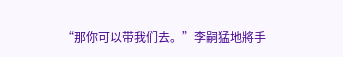“那你可以带我们去。”李嗣猛地將手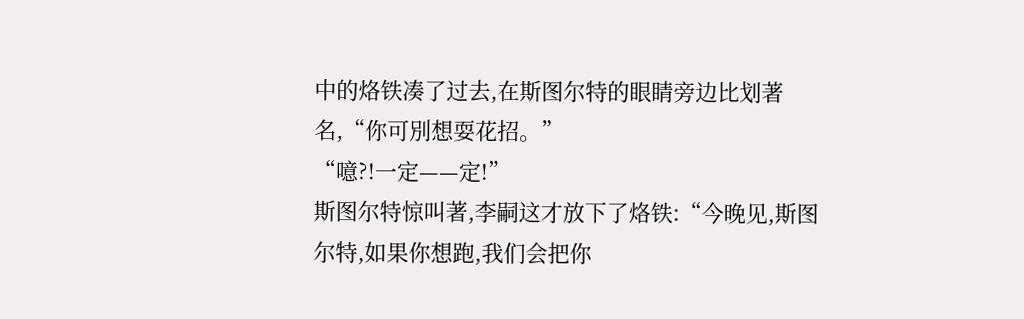中的烙铁凑了过去,在斯图尔特的眼睛旁边比划著名,“你可別想耍花招。”
“噫?!一定——定!”
斯图尔特惊叫著,李嗣这才放下了烙铁:“今晚见,斯图尔特,如果你想跑,我们会把你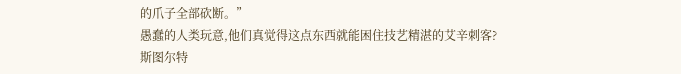的爪子全部砍断。”
愚蠢的人类玩意,他们真觉得这点东西就能困住技艺精湛的艾辛刺客?
斯图尔特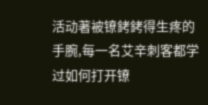活动著被镣銬銬得生疼的手腕,每一名艾辛刺客都学过如何打开镣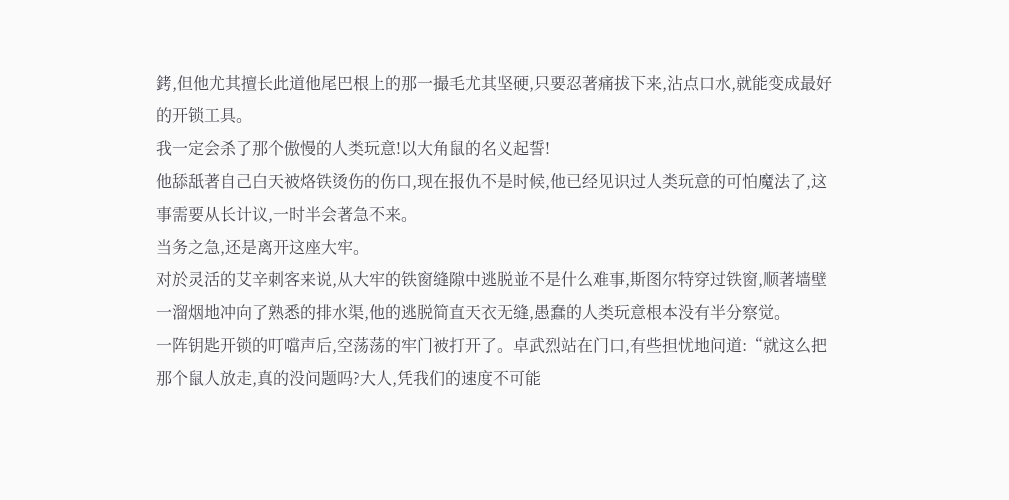銬,但他尤其擅长此道他尾巴根上的那一撮毛尤其坚硬,只要忍著痛拔下来,沾点口水,就能变成最好的开锁工具。
我一定会杀了那个傲慢的人类玩意!以大角鼠的名义起誓!
他舔舐著自己白天被烙铁烫伤的伤口,现在报仇不是时候,他已经见识过人类玩意的可怕魔法了,这事需要从长计议,一时半会著急不来。
当务之急,还是离开这座大牢。
对於灵活的艾辛刺客来说,从大牢的铁窗缝隙中逃脱並不是什么难事,斯图尔特穿过铁窗,顺著墙壁一溜烟地冲向了熟悉的排水渠,他的逃脱简直天衣无缝,愚蠢的人类玩意根本没有半分察觉。
一阵钥匙开锁的叮噹声后,空荡荡的牢门被打开了。卓武烈站在门口,有些担忧地问道:“就这么把那个鼠人放走,真的没问题吗?大人,凭我们的速度不可能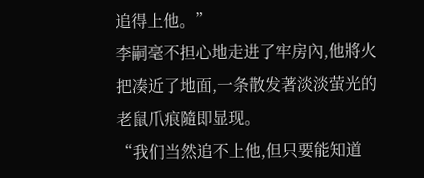追得上他。”
李嗣毫不担心地走进了牢房內,他將火把凑近了地面,一条散发著淡淡萤光的老鼠爪痕隨即显现。
“我们当然追不上他,但只要能知道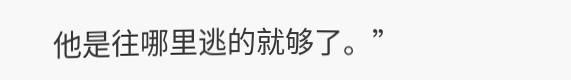他是往哪里逃的就够了。”